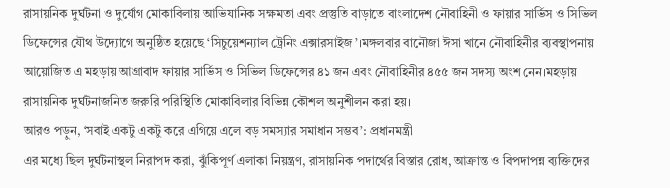রাসায়নিক দুর্ঘটনা ও দুর্যোগ মোকাবিলায় আভিযানিক সক্ষমতা এবং প্রস্তুতি বাড়াতে বাংলাদেশ নৌবাহিনী ও ফায়ার সার্ভিস ও সিভিল ডিফেন্সের যৌথ উদ্যোগে অনুষ্ঠিত হয়েছে ‘সিচুয়েশন্যাল ট্রেনিং এক্সারসাইজ’।মঙ্গলবার বানৌজা ঈসা খানে নৌবাহিনীর ব্যবস্থাপনায় আয়োজিত এ মহড়ায় আগ্রাবাদ ফায়ার সার্ভিস ও সিভিল ডিফেন্সের ৪১ জন এবং নৌবাহিনীর ৪৫৫ জন সদস্য অংশ নেন।মহড়ায় রাসায়নিক দুর্ঘটনাজনিত জরুরি পরিস্থিতি মোকাবিলার বিভিন্ন কৌশল অনুশীলন করা হয়।
আরও পড়ুন, ‘সবাই একটু একটু করে এগিয়ে এলে বড় সমস্যার সমাধান সম্ভব’: প্রধানমন্ত্রী
এর মধ্যে ছিল দুর্ঘটনাস্থল নিরাপদ করা, ঝুঁকিপূর্ণ এলাকা নিয়ন্ত্রণ, রাসায়নিক পদার্থের বিস্তার রোধ, আক্রান্ত ও বিপদাপন্ন ব্যক্তিদের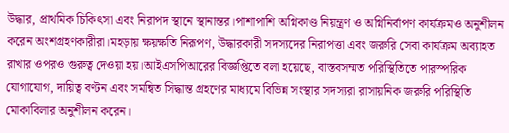উদ্ধার, প্রাথমিক চিকিৎসা এবং নিরাপদ স্থানে স্থানান্তর।পাশাপাশি অগ্নিকাণ্ড নিয়ন্ত্রণ ও অগ্নিনির্বাপণ কার্যক্রমও অনুশীলন করেন অংশগ্রহণকারীরা।মহড়ায় ক্ষয়ক্ষতি নিরূপণ, উদ্ধারকারী সদস্যদের নিরাপত্তা এবং জরুরি সেবা কার্যক্রম অব্যাহত রাখার ওপরও গুরুত্ব দেওয়া হয়।আইএসপিআরের বিজ্ঞপ্তিতে বলা হয়েছে, বাস্তবসম্মত পরিস্থিতিতে পারস্পরিক যোগাযোগ, দায়িত্ব বণ্টন এবং সমন্বিত সিদ্ধান্ত গ্রহণের মাধ্যমে বিভিন্ন সংস্থার সদস্যরা রাসায়নিক জরুরি পরিস্থিতি মোকাবিলার অনুশীলন করেন।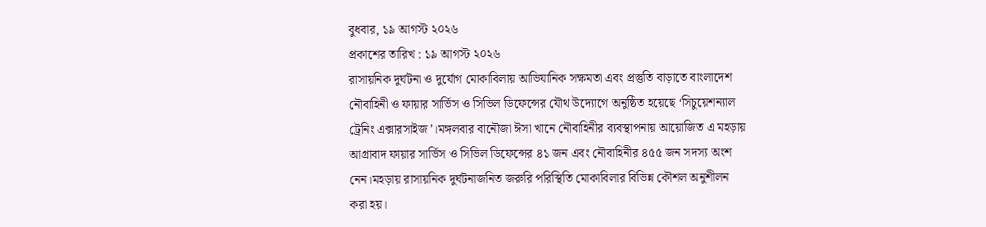বুধবার, ১৯ আগস্ট ২০২৬
প্রকাশের তারিখ : ১৯ আগস্ট ২০২৬
রাসায়নিক দুর্ঘটনা ও দুর্যোগ মোকাবিলায় আভিযানিক সক্ষমতা এবং প্রস্তুতি বাড়াতে বাংলাদেশ নৌবাহিনী ও ফায়ার সার্ভিস ও সিভিল ডিফেন্সের যৌথ উদ্যোগে অনুষ্ঠিত হয়েছে ‘সিচুয়েশন্যাল ট্রেনিং এক্সারসাইজ’।মঙ্গলবার বানৌজা ঈসা খানে নৌবাহিনীর ব্যবস্থাপনায় আয়োজিত এ মহড়ায় আগ্রাবাদ ফায়ার সার্ভিস ও সিভিল ডিফেন্সের ৪১ জন এবং নৌবাহিনীর ৪৫৫ জন সদস্য অংশ নেন।মহড়ায় রাসায়নিক দুর্ঘটনাজনিত জরুরি পরিস্থিতি মোকাবিলার বিভিন্ন কৌশল অনুশীলন করা হয়।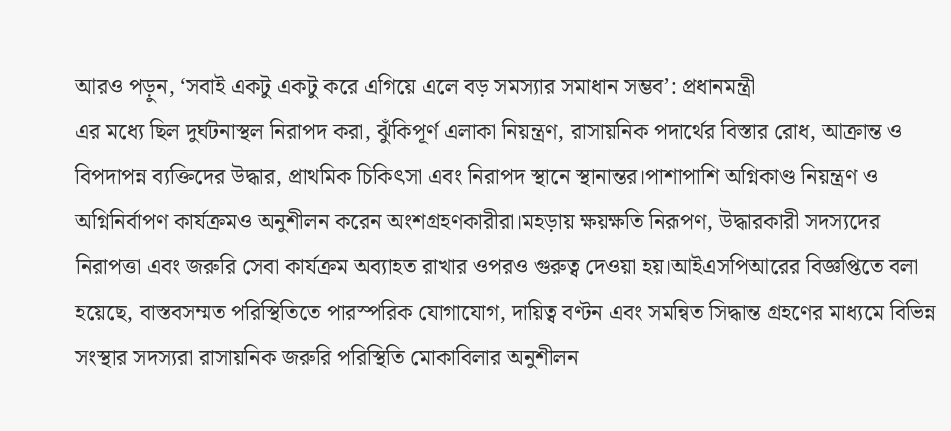আরও পড়ুন, ‘সবাই একটু একটু করে এগিয়ে এলে বড় সমস্যার সমাধান সম্ভব’: প্রধানমন্ত্রী
এর মধ্যে ছিল দুর্ঘটনাস্থল নিরাপদ করা, ঝুঁকিপূর্ণ এলাকা নিয়ন্ত্রণ, রাসায়নিক পদার্থের বিস্তার রোধ, আক্রান্ত ও বিপদাপন্ন ব্যক্তিদের উদ্ধার, প্রাথমিক চিকিৎসা এবং নিরাপদ স্থানে স্থানান্তর।পাশাপাশি অগ্নিকাণ্ড নিয়ন্ত্রণ ও অগ্নিনির্বাপণ কার্যক্রমও অনুশীলন করেন অংশগ্রহণকারীরা।মহড়ায় ক্ষয়ক্ষতি নিরূপণ, উদ্ধারকারী সদস্যদের নিরাপত্তা এবং জরুরি সেবা কার্যক্রম অব্যাহত রাখার ওপরও গুরুত্ব দেওয়া হয়।আইএসপিআরের বিজ্ঞপ্তিতে বলা হয়েছে, বাস্তবসম্মত পরিস্থিতিতে পারস্পরিক যোগাযোগ, দায়িত্ব বণ্টন এবং সমন্বিত সিদ্ধান্ত গ্রহণের মাধ্যমে বিভিন্ন সংস্থার সদস্যরা রাসায়নিক জরুরি পরিস্থিতি মোকাবিলার অনুশীলন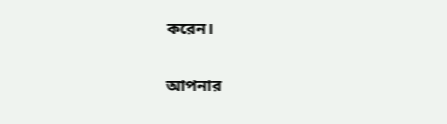করেন।

আপনার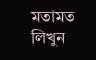মতামত লিখুন